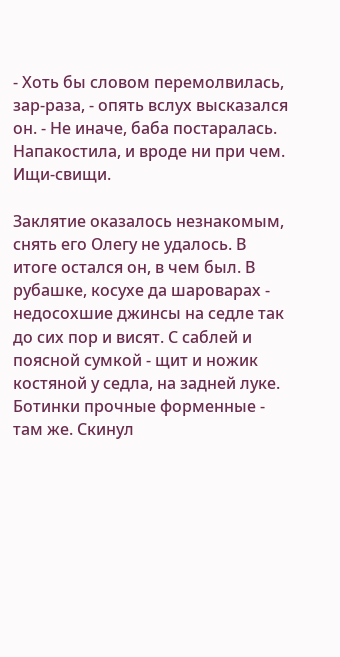- Хоть бы словом перемолвилась, зар-раза, - опять вслух высказался он. - Не иначе, баба постаралась. Напакостила, и вроде ни при чем. Ищи-свищи.

Заклятие оказалось незнакомым, снять его Олегу не удалось. В итоге остался он, в чем был. В рубашке, косухе да шароварах - недосохшие джинсы на седле так до сих пор и висят. С саблей и поясной сумкой - щит и ножик костяной у седла, на задней луке. Ботинки прочные форменные - там же. Скинул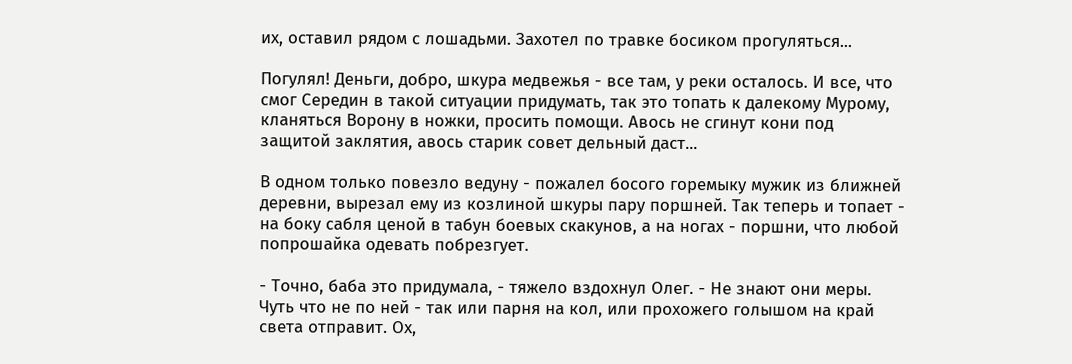их, оставил рядом с лошадьми. Захотел по травке босиком прогуляться...

Погулял! Деньги, добро, шкура медвежья - все там, у реки осталось. И все, что смог Середин в такой ситуации придумать, так это топать к далекому Мурому, кланяться Ворону в ножки, просить помощи. Авось не сгинут кони под защитой заклятия, авось старик совет дельный даст...

В одном только повезло ведуну - пожалел босого горемыку мужик из ближней деревни, вырезал ему из козлиной шкуры пару поршней. Так теперь и топает - на боку сабля ценой в табун боевых скакунов, а на ногах - поршни, что любой попрошайка одевать побрезгует.

- Точно, баба это придумала, - тяжело вздохнул Олег. - Не знают они меры. Чуть что не по ней - так или парня на кол, или прохожего голышом на край света отправит. Ох,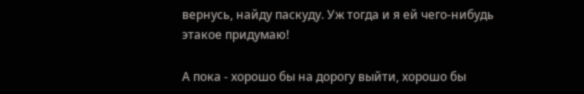вернусь, найду паскуду. Уж тогда и я ей чего-нибудь этакое придумаю!

А пока - хорошо бы на дорогу выйти, хорошо бы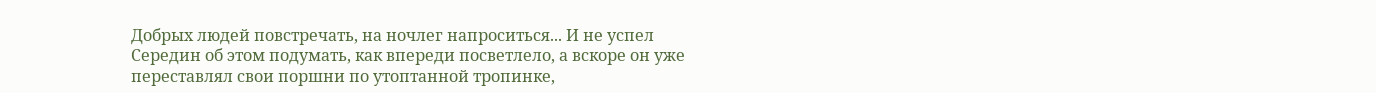Добрых людей повстречать, на ночлег напроситься... И не успел Середин об этом подумать, как впереди посветлело, а вскоре он уже переставлял свои поршни по утоптанной тропинке,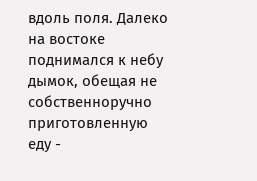вдоль поля. Далеко на востоке поднимался к небу дымок, обещая не собственноручно приготовленную еду -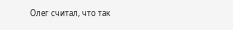Олег считал, что так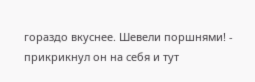гораздо вкуснее. Шевели поршнями! - прикрикнул он на себя и тут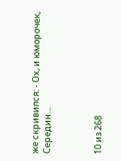же скривился: - Ох, и юморочек, Середин...



10 из 268